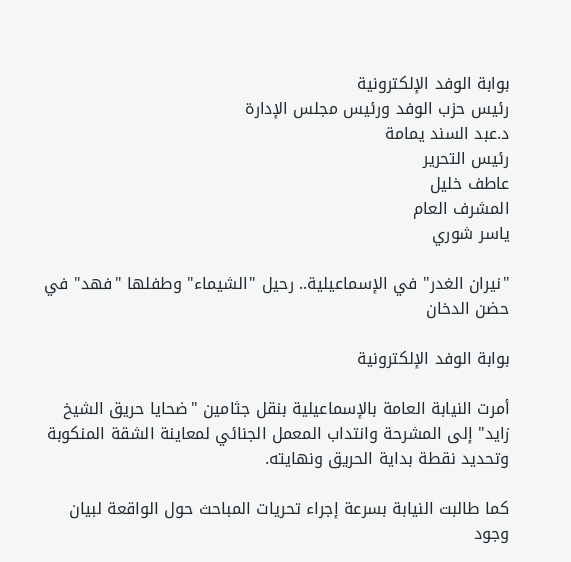بوابة الوفد الإلكترونية
رئيس حزب الوفد ورئيس مجلس الإدارة
د.عبد السند يمامة
رئيس التحرير
عاطف خليل
المشرف العام
ياسر شوري

"نيران الغدر" في الإسماعيلية.. رحيل "الشيماء" وطفلها "فهد" في حضن الدخان

بوابة الوفد الإلكترونية

أمرت النيابة العامة بالإسماعيلية بنقل جثامين "ضحايا حريق الشيخ زايد" إلى المشرحة وانتداب المعمل الجنائي لمعاينة الشقة المنكوبة وتحديد نقطة بداية الحريق ونهايته.

كما طالبت النيابة بسرعة إجراء تحريات المباحث حول الواقعة لبيان وجود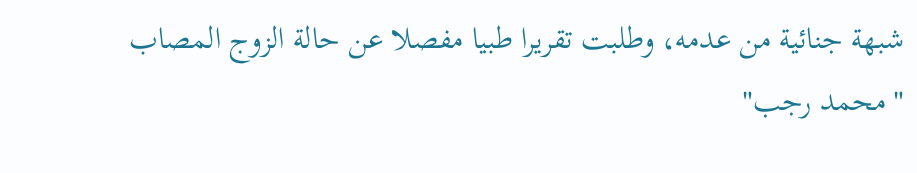شبهة جنائية من عدمه، وطلبت تقريرا طبيا مفصلا عن حالة الزوج المصاب "محمد رجب"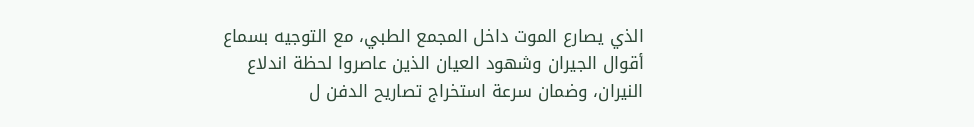الذي يصارع الموت داخل المجمع الطبي، مع التوجيه بسماع أقوال الجيران وشهود العيان الذين عاصروا لحظة اندلاع النيران، وضمان سرعة استخراج تصاريح الدفن ل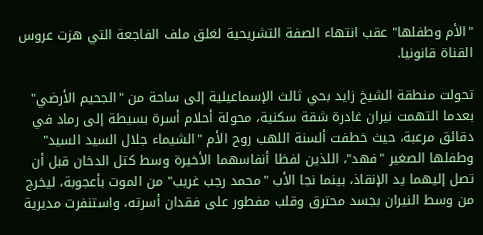"الأم وطفلها" عقب انتهاء الصفة التشريحية لغلق ملف الفاجعة التي هزت عروس القناة قانونيا.

تحولت منطقة الشيخ زايد بحي ثالث الإسماعيلية إلى ساحة من "الجحيم الأرضي" بعدما التهمت نيران غادرة شقة سكنية، محولة أحلام أسرة بسيطة إلى رماد في دقائق مرعبة، حيث خطفت ألسنة اللهب روح الأم "الشيماء جلال السيد السيد" وطفلها الصغير "فهد"، اللذين لفظا أنفاسهما الأخيرة وسط كتل الدخان قبل أن تصل إليهما يد الإنقاذ، بينما نجا الأب "محمد رجب غريب" من الموت بأعجوبة، ليخرج من وسط النيران بجسد محترق وقلب مفطور على فقدان أسرته، واستنفرت مديرية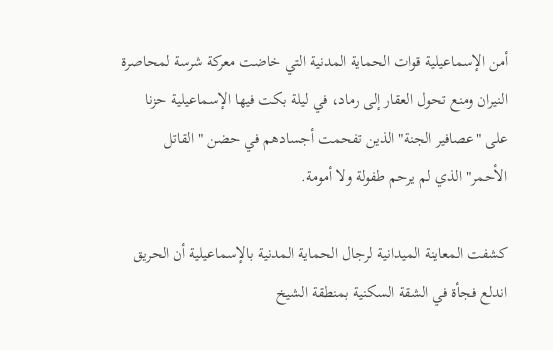أمن الإسماعيلية قوات الحماية المدنية التي خاضت معركة شرسة لمحاصرة النيران ومنع تحول العقار إلى رماد، في ليلة بكت فيها الإسماعيلية حزنا على "عصافير الجنة" الذين تفحمت أجسادهم في حضن "القاتل الأحمر" الذي لم يرحم طفولة ولا أمومة.

كشفت المعاينة الميدانية لرجال الحماية المدنية بالإسماعيلية أن الحريق اندلع فجأة في الشقة السكنية بمنطقة الشيخ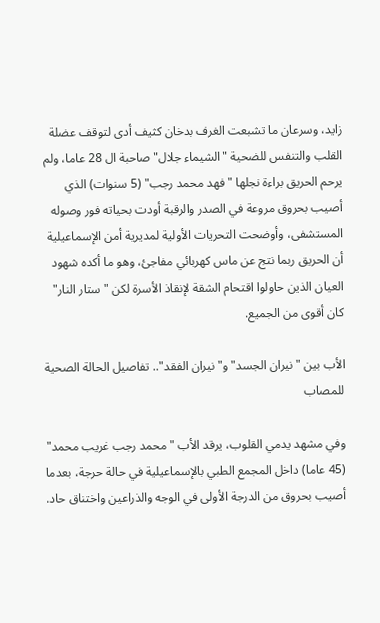زايد، وسرعان ما تشبعت الغرف بدخان كثيف أدى لتوقف عضلة القلب والتنفس للضحية "الشيماء جلال" صاحبة ال 28 عاما، ولم يرحم الحريق براءة نجلها "فهد محمد رجب" (5 سنوات) الذي أصيب بحروق مروعة في الصدر والرقبة أودت بحياته فور وصوله المستشفى، وأوضحت التحريات الأولية لمديرية أمن الإسماعيلية أن الحريق ربما نتج عن ماس كهربائي مفاجئ، وهو ما أكده شهود العيان الذين حاولوا اقتحام الشقة لإنقاذ الأسرة لكن "ستار النار" كان أقوى من الجميع.

الأب بين "نيران الجسد" و"نيران الفقد".. تفاصيل الحالة الصحية للمصاب

وفي مشهد يدمي القلوب، يرقد الأب "محمد رجب غريب محمد" (45 عاما) داخل المجمع الطبي بالإسماعيلية في حالة حرجة، بعدما أصيب بحروق من الدرجة الأولى في الوجه والذراعين واختناق حاد.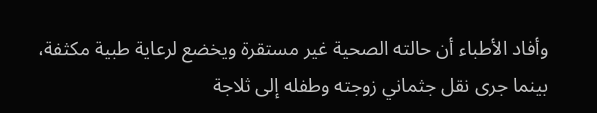وأفاد الأطباء أن حالته الصحية غير مستقرة ويخضع لرعاية طبية مكثفة، بينما جرى نقل جثماني زوجته وطفله إلى ثلاجة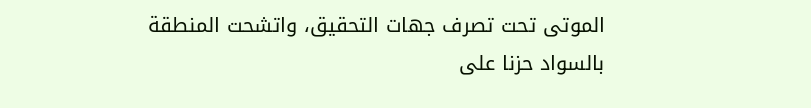الموتى تحت تصرف جهات التحقيق، واتشحت المنطقة بالسواد حزنا على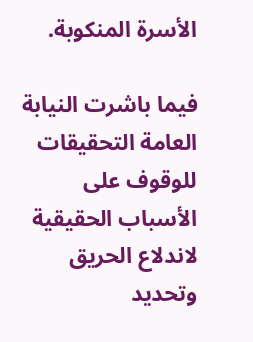الأسرة المنكوبة.

فيما باشرت النيابة العامة التحقيقات للوقوف على الأسباب الحقيقية لاندلاع الحريق وتحديد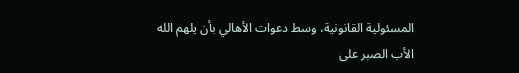المسئولية القانونية، وسط دعوات الأهالي بأن يلهم الله الأب الصبر على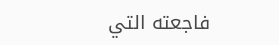فاجعته التي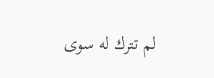لم تترك له سوى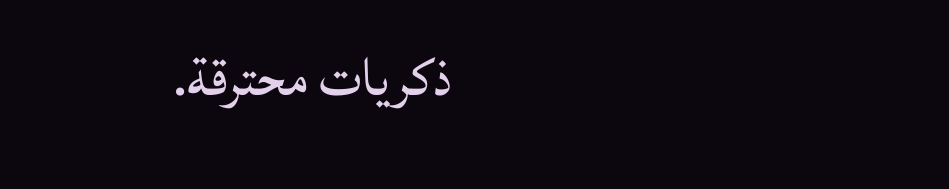ذكريات محترقة.